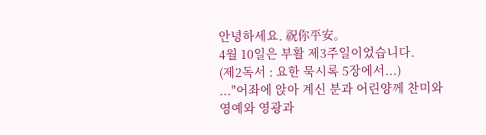안녕하세요. 祝你平安。
4월 10일은 부활 제3주일이었습니다.
(제2독서 : 요한 묵시록 5장에서...)
..."어좌에 앉아 계신 분과 어린양께 찬미와 영예와 영광과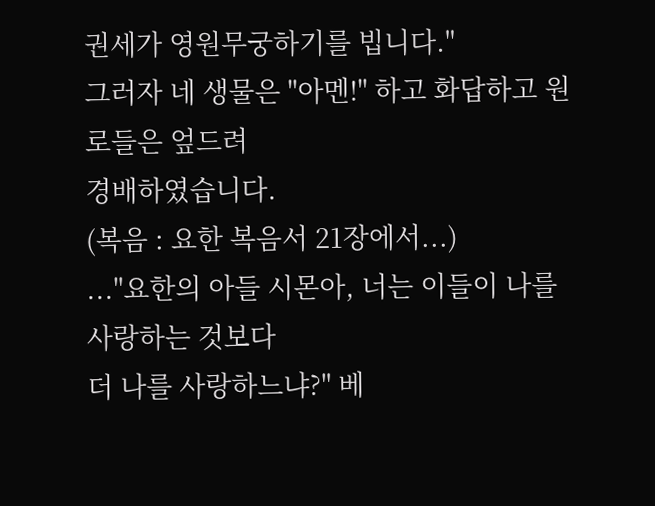권세가 영원무궁하기를 빕니다."
그러자 네 생물은 "아멘!" 하고 화답하고 원로들은 엎드려
경배하였습니다.
(복음 : 요한 복음서 21장에서...)
..."요한의 아들 시몬아, 너는 이들이 나를 사랑하는 것보다
더 나를 사랑하느냐?" 베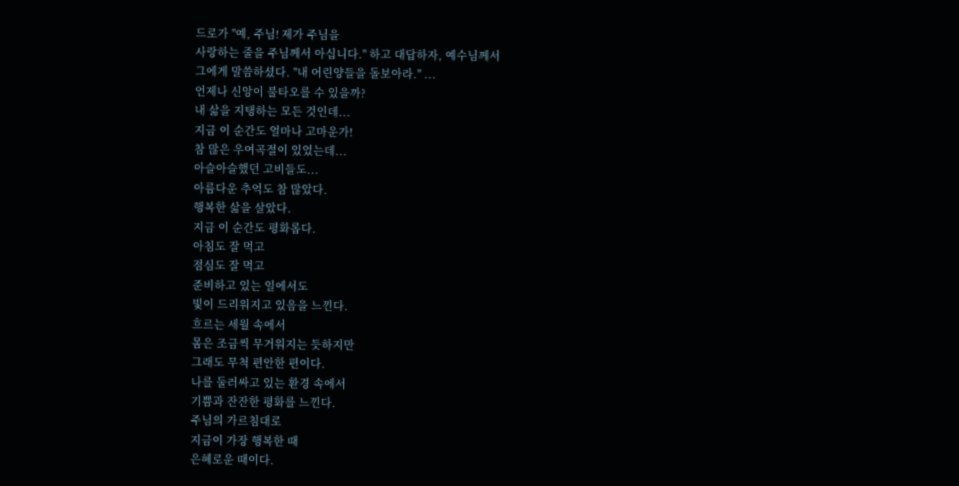드로가 "예, 주님! 제가 주님을
사랑하는 줄을 주님께서 아십니다." 하고 대답하자, 예수님께서
그에게 말씀하셨다. "내 어린양들을 돌보아라." ...
언제나 신앙이 불타오를 수 있을까?
내 삶을 지탱하는 모든 것인데...
지금 이 순간도 얼마나 고마운가!
참 많은 우여곡절이 있었는데...
아슬아슬했던 고비들도...
아름다운 추억도 참 많았다.
행복한 삶을 살았다.
지금 이 순간도 평화롭다.
아침도 잘 먹고
점심도 잘 먹고
준비하고 있는 일에서도
빛이 드리워지고 있음을 느낀다.
흐르는 세월 속에서
몸은 조금씩 무거워지는 듯하지만
그래도 무척 편안한 편이다.
나를 둘러싸고 있는 환경 속에서
기쁨과 잔잔한 평화를 느낀다.
주님의 가르침대로
지금이 가장 행복한 때
은혜로운 때이다.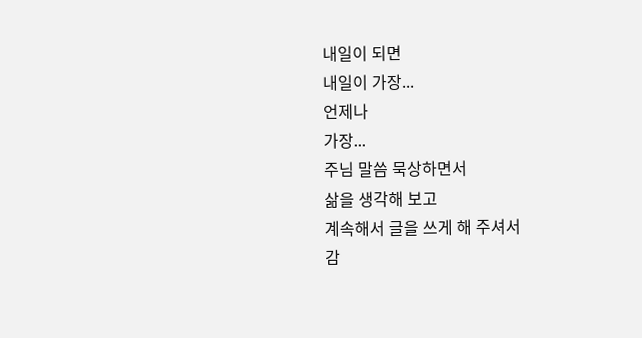내일이 되면
내일이 가장...
언제나
가장...
주님 말씀 묵상하면서
삶을 생각해 보고
계속해서 글을 쓰게 해 주셔서
감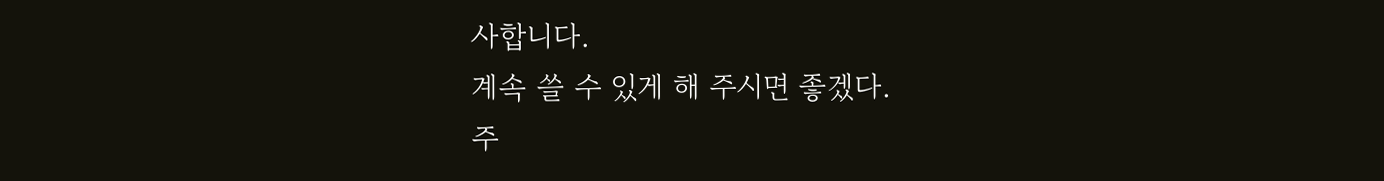사합니다.
계속 쓸 수 있게 해 주시면 좋겠다.
주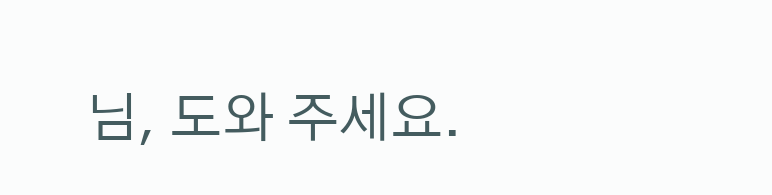님, 도와 주세요.